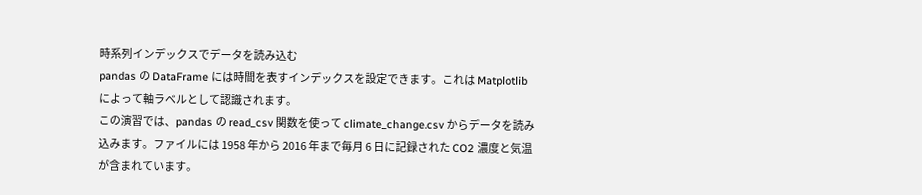時系列インデックスでデータを読み込む
pandas の DataFrame には時間を表すインデックスを設定できます。これは Matplotlib によって軸ラベルとして認識されます。
この演習では、pandas の read_csv 関数を使って climate_change.csv からデータを読み込みます。ファイルには 1958 年から 2016 年まで毎月 6 日に記録された CO2 濃度と気温が含まれています。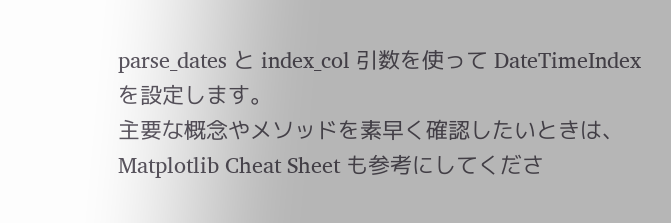parse_dates と index_col 引数を使って DateTimeIndex を設定します。
主要な概念やメソッドを素早く確認したいときは、Matplotlib Cheat Sheet も参考にしてくださ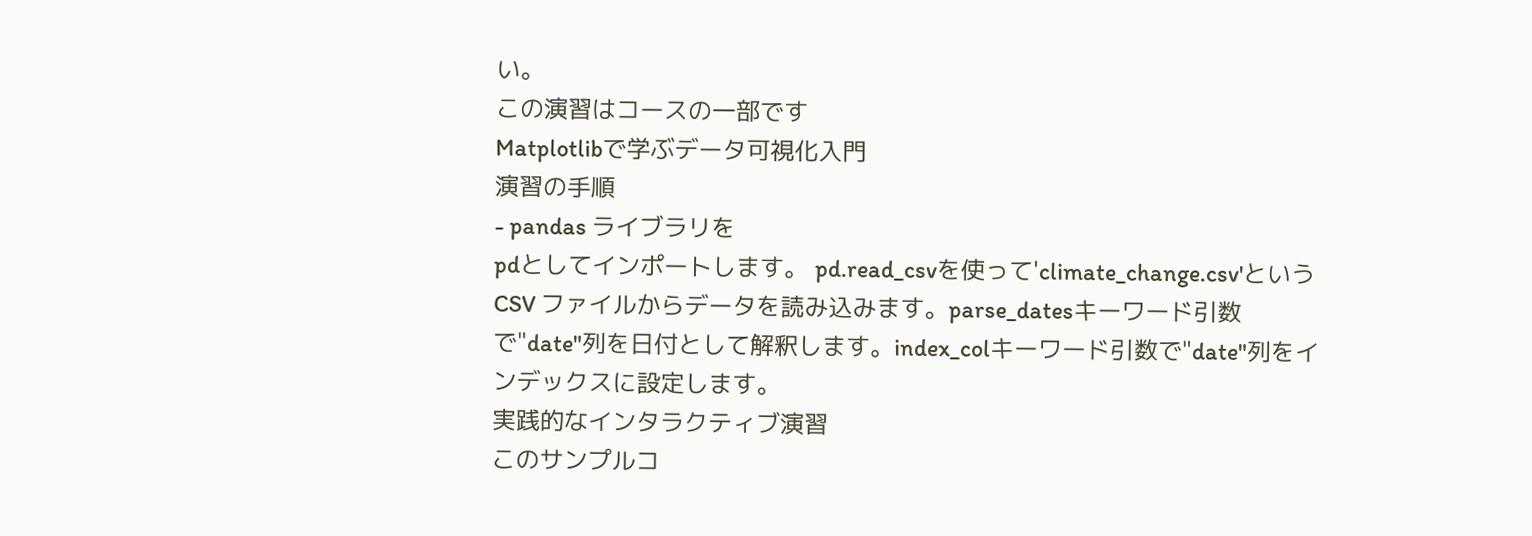い。
この演習はコースの一部です
Matplotlibで学ぶデータ可視化入門
演習の手順
- pandas ライブラリを
pdとしてインポートします。 pd.read_csvを使って'climate_change.csv'という CSV ファイルからデータを読み込みます。parse_datesキーワード引数で"date"列を日付として解釈します。index_colキーワード引数で"date"列をインデックスに設定します。
実践的なインタラクティブ演習
このサンプルコ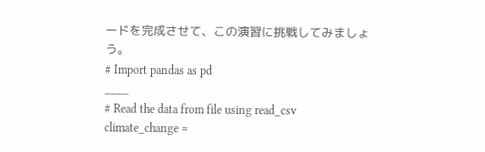ードを完成させて、この演習に挑戦してみましょう。
# Import pandas as pd
____
# Read the data from file using read_csv
climate_change =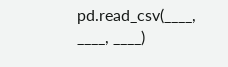pd.read_csv(____, ____, ____)